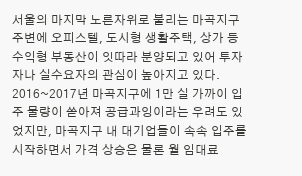서울의 마지막 노른자위로 불리는 마곡지구 주변에 오피스텔, 도시형 생활주택, 상가 등 수익형 부동산이 잇따라 분양되고 있어 투자자나 실수요자의 관심이 높아지고 있다.
2016~2017년 마곡지구에 1만 실 가까이 입주 물량이 쏟아져 공급과잉이라는 우려도 있었지만, 마곡지구 내 대기업들이 속속 입주를 시작하면서 가격 상승은 물론 월 임대료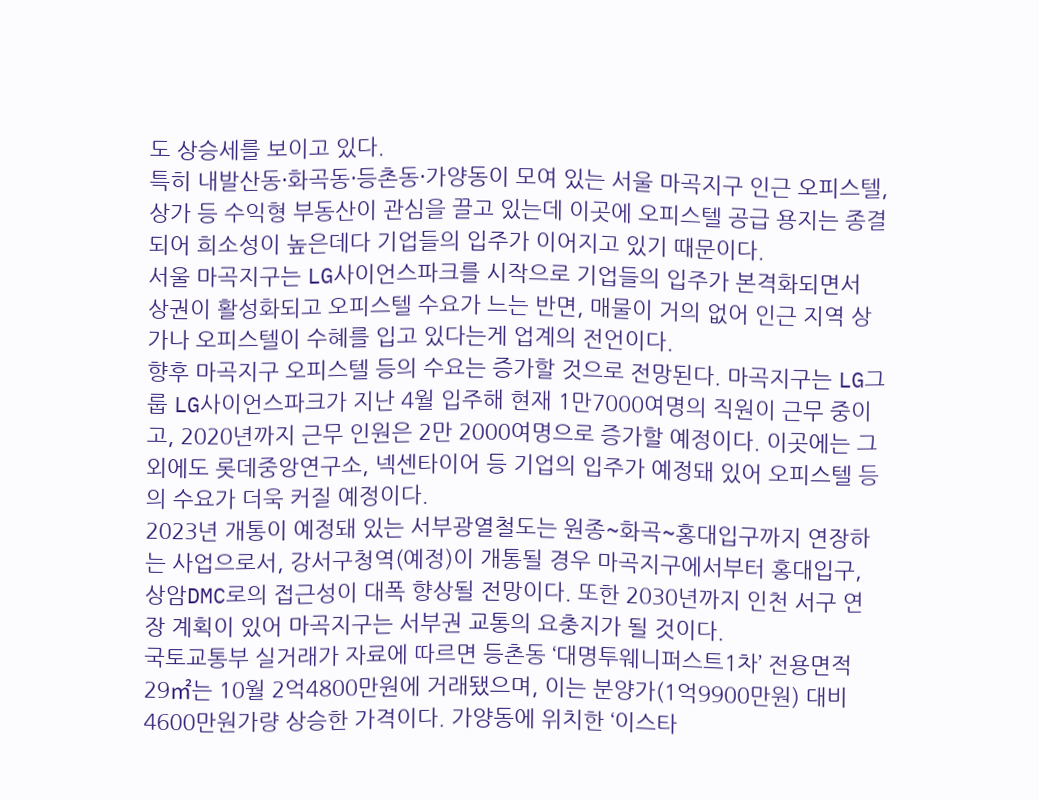도 상승세를 보이고 있다.
특히 내발산동·화곡동·등촌동·가양동이 모여 있는 서울 마곡지구 인근 오피스텔, 상가 등 수익형 부동산이 관심을 끌고 있는데 이곳에 오피스텔 공급 용지는 종결되어 희소성이 높은데다 기업들의 입주가 이어지고 있기 때문이다.
서울 마곡지구는 LG사이언스파크를 시작으로 기업들의 입주가 본격화되면서 상권이 활성화되고 오피스텔 수요가 느는 반면, 매물이 거의 없어 인근 지역 상가나 오피스텔이 수혜를 입고 있다는게 업계의 전언이다.
향후 마곡지구 오피스텔 등의 수요는 증가할 것으로 전망된다. 마곡지구는 LG그룹 LG사이언스파크가 지난 4월 입주해 현재 1만7000여명의 직원이 근무 중이고, 2020년까지 근무 인원은 2만 2000여명으로 증가할 예정이다. 이곳에는 그 외에도 롯데중앙연구소, 넥센타이어 등 기업의 입주가 예정돼 있어 오피스텔 등의 수요가 더욱 커질 예정이다.
2023년 개통이 예정돼 있는 서부광열철도는 원종~화곡~홍대입구까지 연장하는 사업으로서, 강서구청역(예정)이 개통될 경우 마곡지구에서부터 홍대입구, 상암DMC로의 접근성이 대폭 향상될 전망이다. 또한 2030년까지 인천 서구 연장 계획이 있어 마곡지구는 서부권 교통의 요충지가 될 것이다.
국토교통부 실거래가 자료에 따르면 등촌동 ‘대명투웨니퍼스트1차’ 전용면적 29㎡는 10월 2억4800만원에 거래됐으며, 이는 분양가(1억9900만원) 대비 4600만원가량 상승한 가격이다. 가양동에 위치한 ‘이스타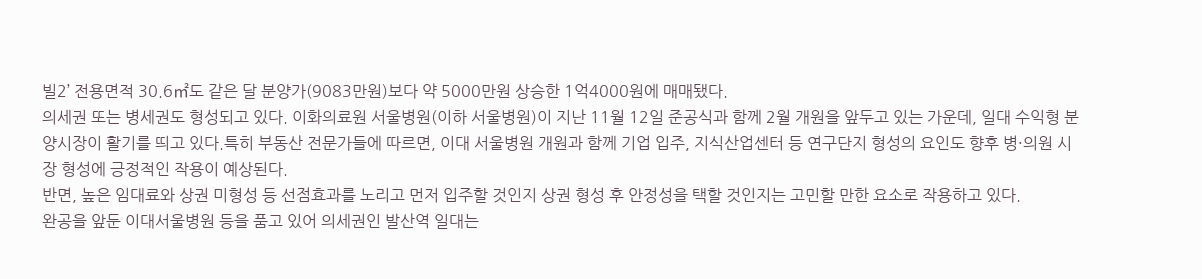빌2’ 전용면적 30.6㎡도 같은 달 분양가(9083만원)보다 약 5000만원 상승한 1억4000원에 매매됐다.
의세권 또는 병세권도 형성되고 있다. 이화의료원 서울병원(이하 서울병원)이 지난 11월 12일 준공식과 함께 2월 개원을 앞두고 있는 가운데, 일대 수익형 분양시장이 활기를 띄고 있다.특히 부동산 전문가들에 따르면, 이대 서울병원 개원과 함께 기업 입주, 지식산업센터 등 연구단지 형성의 요인도 향후 병·의원 시장 형성에 긍정적인 작용이 예상된다.
반면, 높은 임대료와 상권 미형성 등 선점효과를 노리고 먼저 입주할 것인지 상권 형성 후 안정성을 택할 것인지는 고민할 만한 요소로 작용하고 있다.
완공을 앞둔 이대서울병원 등을 품고 있어 의세권인 발산역 일대는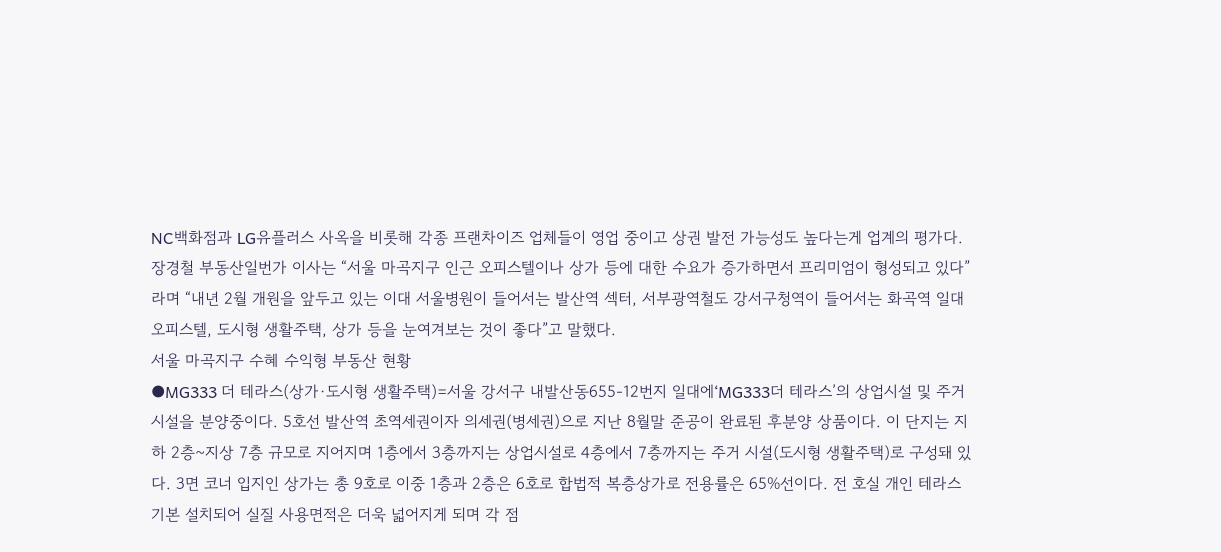NC백화점과 LG유플러스 사옥을 비롯해 각종 프랜차이즈 업체들이 영업 중이고 상권 발전 가능성도 높다는게 업계의 평가다.
장경철 부동산일번가 이사는 “서울 마곡지구 인근 오피스텔이나 상가 등에 대한 수요가 증가하면서 프리미엄이 형성되고 있다”라며 “내년 2월 개원을 앞두고 있는 이대 서울병원이 들어서는 발산역 섹터, 서부광역철도 강서구청역이 들어서는 화곡역 일대 오피스텔, 도시형 생활주택, 상가 등을 눈여겨보는 것이 좋다”고 말했다.
서울 마곡지구 수혜 수익형 부동산 현황
●MG333 더 테라스(상가·도시형 생활주택)=서울 강서구 내발산동655-12번지 일대에‘MG333더 테라스’의 상업시설 및 주거시설을 분양중이다. 5호선 발산역 초역세권이자 의세권(병세권)으로 지난 8월말 준공이 완료된 후분양 상품이다. 이 단지는 지하 2층~지상 7층 규모로 지어지며 1층에서 3층까지는 상업시설로 4층에서 7층까지는 주거 시설(도시형 생활주택)로 구성돼 있다. 3면 코너 입지인 상가는 총 9호로 이중 1층과 2층은 6호로 합법적 복층상가로 전용률은 65%선이다. 전 호실 개인 테라스 기본 설치되어 실질 사용면적은 더욱 넓어지게 되며 각 점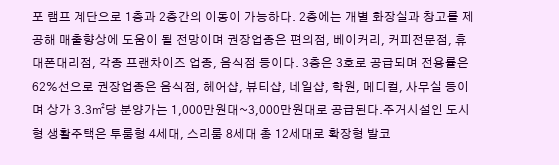포 램프 계단으로 1층과 2층간의 이동이 가능하다. 2층에는 개별 화장실과 창고를 제공해 매출향상에 도움이 될 전망이며 권장업종은 편의점, 베이커리, 커피전문점, 휴대폰대리점, 각종 프랜차이즈 업종, 음식점 등이다. 3층은 3호로 공급되며 전용률은 62%선으로 권장업종은 음식점, 헤어샵, 뷰티샵, 네일샵, 학원, 메디컬, 사무실 등이며 상가 3.3㎡당 분양가는 1,000만원대~3,000만원대로 공급된다.주거시설인 도시형 생활주택은 투룸형 4세대, 스리룸 8세대 총 12세대로 확장형 발코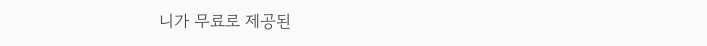니가 무료로 제공된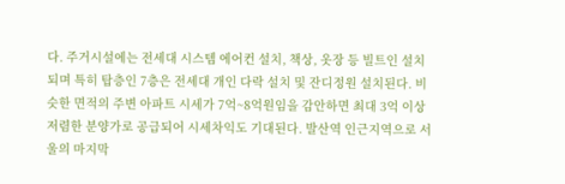다. 주거시설에는 전세대 시스템 에어컨 설치, 책상, 옷장 등 빌트인 설치되며 특히 탑층인 7층은 전세대 개인 다락 설치 및 잔디정원 설치된다. 비슷한 면적의 주변 아파트 시세가 7억~8억원임을 감안하면 최대 3억 이상 저렴한 분양가로 공급되어 시세차익도 기대된다. 발산역 인근지역으로 서울의 마지막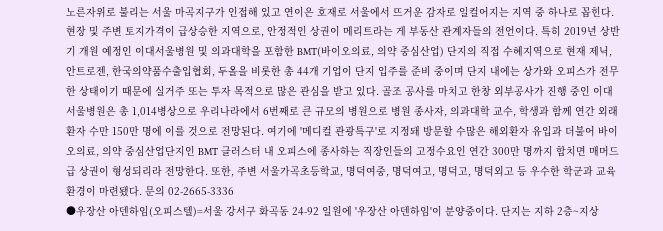노른자위로 불리는 서울 마곡지구가 인접해 있고 연이은 호재로 서울에서 뜨거운 감자로 일컬어지는 지역 중 하나로 꼽힌다. 현장 및 주변 토지가격이 급상승한 지역으로, 안정적인 상권이 메리트라는 게 부동산 관계자들의 전언이다. 특히 2019년 상반기 개원 예정인 이대서울병원 및 의과대학을 포함한 BMT(바이오의료, 의약 중심산업) 단지의 직접 수혜지역으로 현재 제닉, 안트로젠, 한국의약품수출입협회, 두올을 비롯한 총 44개 기업이 단지 입주를 준비 중이며 단지 내에는 상가와 오피스가 전무한 상태이기 때문에 실거주 또는 투자 목적으로 많은 관심을 받고 있다. 골조 공사를 마치고 한창 외부공사가 진행 중인 이대서울병원은 총 1,014병상으로 우리나라에서 6번째로 큰 규모의 병원으로 병원 종사자, 의과대학 교수, 학생과 함께 연간 외래 환자 수만 150만 명에 이를 것으로 전망된다. 여기에 '메디컬 관광특구'로 지정돼 방문할 수많은 해외환자 유입과 더불어 바이오의료, 의약 중심산업단지인 BMT 클러스터 내 오피스에 종사하는 직장인들의 고정수요인 연간 300만 명까지 합치면 매머드급 상권이 형성되리라 전망한다. 또한, 주변 서울가곡초등학교, 명덕여중, 명덕여고, 명덕고, 명덕외고 등 우수한 학군과 교육환경이 마련됐다. 문의 02-2665-3336
●우장산 아덴하임(오피스텔)=서울 강서구 화곡동 24-92 일원에 '우장산 아덴하임'이 분양중이다. 단지는 지하 2층~지상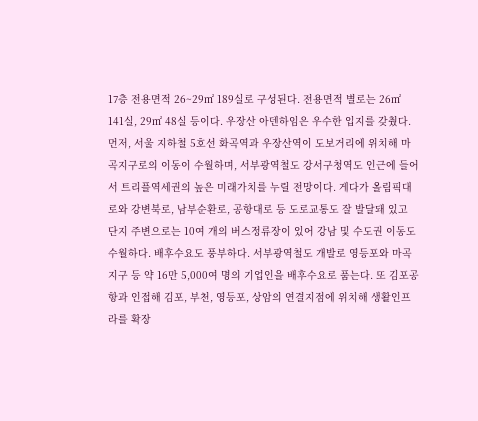17층 전용면적 26~29㎡ 189실로 구성된다. 전용면적 별로는 26㎡ 141실, 29㎡ 48실 등이다. 우장산 아덴하임은 우수한 입지를 갖췄다. 먼저, 서울 지하철 5호선 화곡역과 우장산역이 도보거리에 위치해 마곡지구로의 이동이 수월하며, 서부광역철도 강서구청역도 인근에 들어서 트리플역세권의 높은 미래가치를 누릴 전망이다. 게다가 올림픽대로와 강변북로, 남부순환로, 공항대로 등 도로교통도 잘 발달돼 있고 단지 주변으로는 10여 개의 버스정류장이 있어 강남 및 수도권 이동도 수월하다. 배후수요도 풍부하다. 서부광역철도 개발로 영등포와 마곡지구 등 약 16만 5,000여 명의 기업인을 배후수요로 품는다. 또 김포공항과 인접해 김포, 부천, 영등포, 상암의 연결지점에 위치해 생활인프라를 확장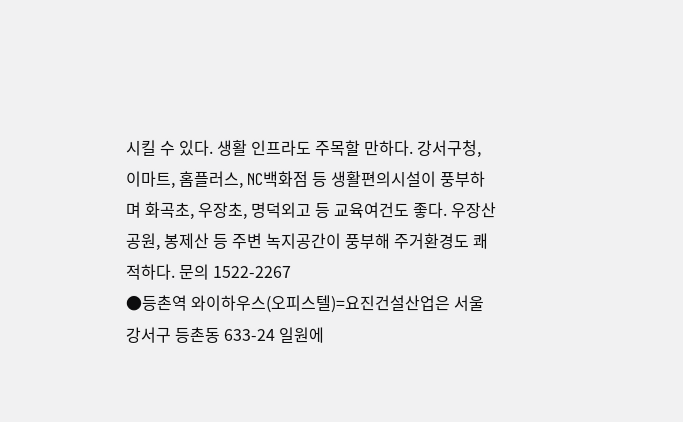시킬 수 있다. 생활 인프라도 주목할 만하다. 강서구청, 이마트, 홈플러스, NC백화점 등 생활편의시설이 풍부하며 화곡초, 우장초, 명덕외고 등 교육여건도 좋다. 우장산공원, 봉제산 등 주변 녹지공간이 풍부해 주거환경도 쾌적하다. 문의 1522-2267
●등촌역 와이하우스(오피스텔)=요진건설산업은 서울 강서구 등촌동 633-24 일원에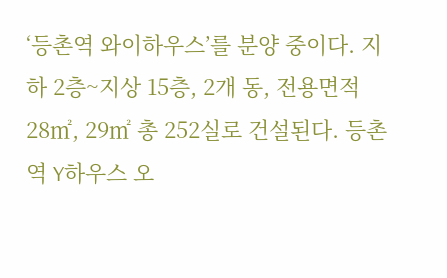‘등촌역 와이하우스’를 분양 중이다. 지하 2층~지상 15층, 2개 동, 전용면적 28㎡, 29㎡ 총 252실로 건설된다. 등촌역 Y하우스 오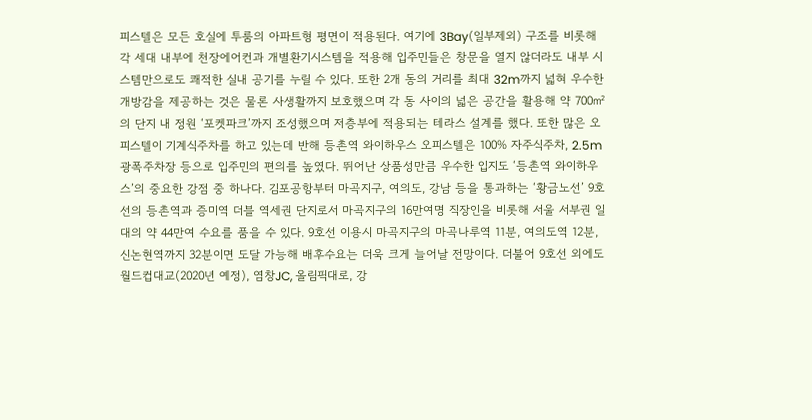피스텔은 모든 호실에 투룸의 아파트형 평면이 적용된다. 여기에 3Bay(일부제외) 구조를 비롯해 각 세대 내부에 천장에어컨과 개별환기시스템을 적용해 입주민들은 창문을 열지 않더라도 내부 시스템만으로도 쾌적한 실내 공기를 누릴 수 있다. 또한 2개 동의 거리를 최대 32m까지 넓혀 우수한 개방감을 제공하는 것은 물론 사생활까지 보호했으며 각 동 사이의 넓은 공간을 활용해 약 700㎡의 단지 내 정원 ‘포켓파크’까지 조성했으며 저층부에 적용되는 테라스 설계를 했다. 또한 많은 오피스텔이 기계식주차를 하고 있는데 반해 등촌역 와이하우스 오피스텔은 100% 자주식주차, 2.5m광폭주차장 등으로 입주민의 편의를 높였다. 뛰어난 상품성만큼 우수한 입지도 ‘등촌역 와이하우스’의 중요한 강점 중 하나다. 김포공항부터 마곡지구, 여의도, 강남 등을 통과하는 ‘황금노선’ 9호선의 등촌역과 증미역 더블 역세권 단지로서 마곡지구의 16만여명 직장인을 비롯해 서울 서부권 일대의 약 44만여 수요를 품을 수 있다. 9호선 이용시 마곡지구의 마곡나루역 11분, 여의도역 12분, 신논현역까지 32분이면 도달 가능해 배후수요는 더욱 크게 늘어날 전망이다. 더불어 9호선 외에도 월드컵대교(2020년 예정), 염창JC, 올림픽대로, 강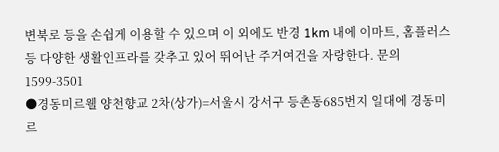변북로 등을 손쉽게 이용할 수 있으며 이 외에도 반경 1km 내에 이마트, 홈플러스 등 다양한 생활인프라를 갖추고 있어 뛰어난 주거여건을 자랑한다. 문의 1599-3501
●경동미르웰 양천향교 2차(상가)=서울시 강서구 등촌동685번지 일대에 경동미르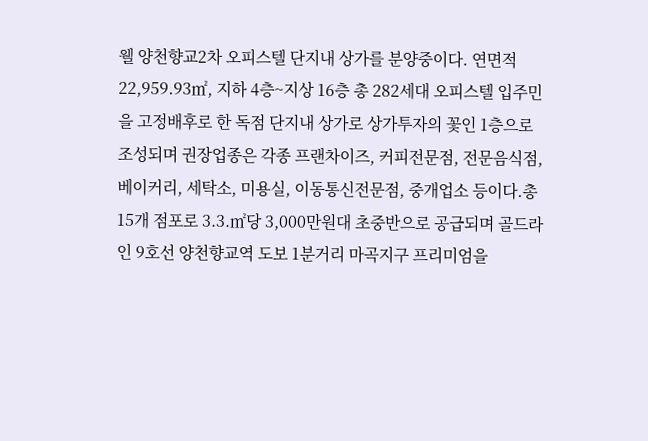웰 양천향교2차 오피스텔 단지내 상가를 분양중이다. 연면적 22,959.93㎡, 지하 4층~지상 16층 총 282세대 오피스텔 입주민을 고정배후로 한 독점 단지내 상가로 상가투자의 꽃인 1층으로 조성되며 권장업종은 각종 프랜차이즈, 커피전문점, 전문음식점, 베이커리, 세탁소, 미용실, 이동통신전문점, 중개업소 등이다.총 15개 점포로 3.3.㎡당 3,000만원대 초중반으로 공급되며 골드라인 9호선 양천향교역 도보 1분거리 마곡지구 프리미엄을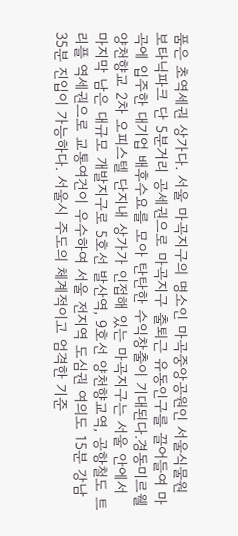품은 초역세권 상가다. 서울 마곡지구의 명소인 마곡중앙공원인 서울식물원 보타닉파크 단 5분거리 공세권으로 마곡지구 출퇴근 유동인구를 끌어들여 마곡에 입주한 대기업 배후수요를 모아 탄탄한 수익창출이 기대된다.경동미르웰 양천향교 2차 오피스텔 단지내 상가가 인접해 있는 마곡지구는 서울 안에서 마지막 남은 대규모 개발지구로 5호선 발산역, 9호선 양천향교역, 공항철도 트리플 역세권으로 교통여건이 우수하여 서울 전지역 도심권 여의도 15분 강남 35분 진입이 가능하다. 서울시 주도의 체계적이고 엄격한 기준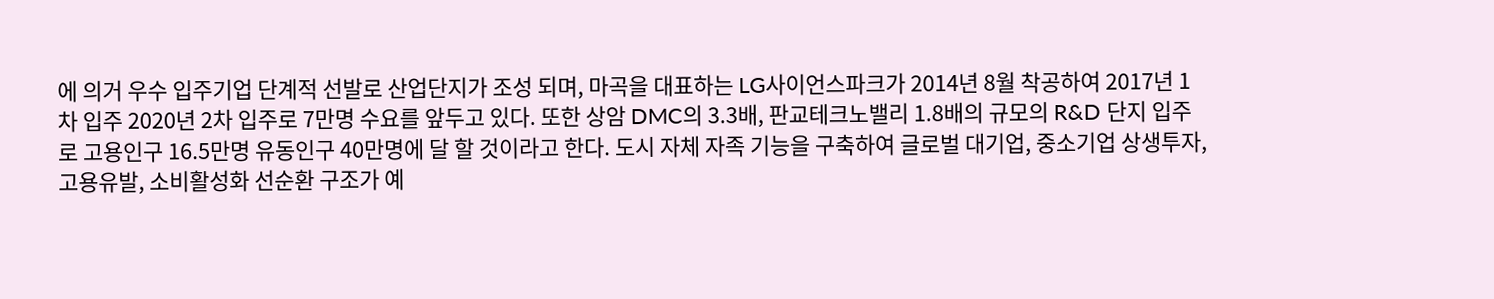에 의거 우수 입주기업 단계적 선발로 산업단지가 조성 되며, 마곡을 대표하는 LG사이언스파크가 2014년 8월 착공하여 2017년 1차 입주 2020년 2차 입주로 7만명 수요를 앞두고 있다. 또한 상암 DMC의 3.3배, 판교테크노밸리 1.8배의 규모의 R&D 단지 입주로 고용인구 16.5만명 유동인구 40만명에 달 할 것이라고 한다. 도시 자체 자족 기능을 구축하여 글로벌 대기업, 중소기업 상생투자, 고용유발, 소비활성화 선순환 구조가 예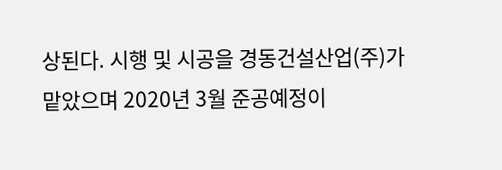상된다. 시행 및 시공을 경동건설산업(주)가 맡았으며 2020년 3월 준공예정이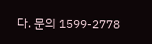다. 문의 1599-2778